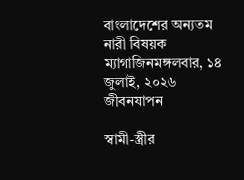বাংলাদেশের অন্যতম নারী বিষয়ক ম্যাগাজিনমঙ্গলবার, ১৪ জুলাই, ২০২৬
জীবনযাপন

স্বামী-স্ত্রীর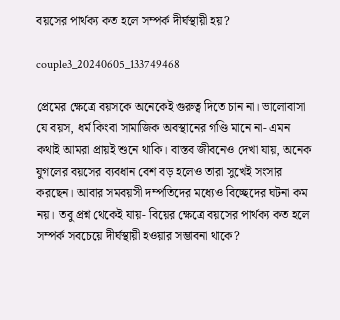বয়সের পার্থক্য কত হলে সম্পর্ক দীর্ঘস্থায়ী হয়?

couple3_20240605_133749468

প্রেমের ক্ষেত্রে বয়সকে অনেকেই গুরুত্ব দিতে চান না। ভালোবাসা যে বয়স, ধর্ম কিংবা সামাজিক অবস্থানের গণ্ডি মানে না- এমন কথাই আমরা প্রায়ই শুনে থাকি। বাস্তব জীবনেও দেখা যায়, অনেক যুগলের বয়সের ব্যবধান বেশ বড় হলেও তারা সুখেই সংসার করছেন। আবার সমবয়সী দম্পতিদের মধ্যেও বিচ্ছেদের ঘটনা কম নয়। তবু প্রশ্ন থেকেই যায়- বিয়ের ক্ষেত্রে বয়সের পার্থক্য কত হলে সম্পর্ক সবচেয়ে দীর্ঘস্থায়ী হওয়ার সম্ভাবনা থাকে?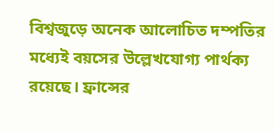বিশ্বজুড়ে অনেক আলোচিত দম্পতির মধ্যেই বয়সের উল্লেখযোগ্য পার্থক্য রয়েছে। ফ্রান্সের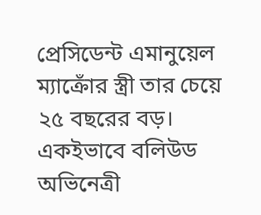প্রেসিডেন্ট এমানুয়েল ম্যাক্রোঁর স্ত্রী তার চেয়ে ২৫ বছরের বড়। একইভাবে বলিউড অভিনেত্রী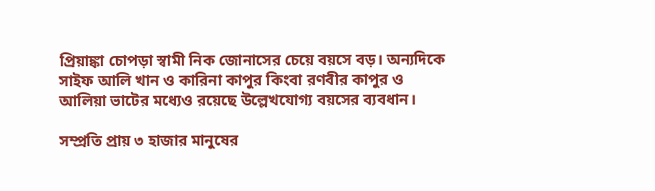প্রিয়াঙ্কা চোপড়া স্বামী নিক জোনাসের চেয়ে বয়সে বড়। অন্যদিকে সাইফ আলি খান ও কারিনা কাপুর কিংবা রণবীর কাপুর ও আলিয়া ভাটের মধ্যেও রয়েছে উল্লেখযোগ্য বয়সের ব্যবধান।

সম্প্রতি প্রায় ৩ হাজার মানুষের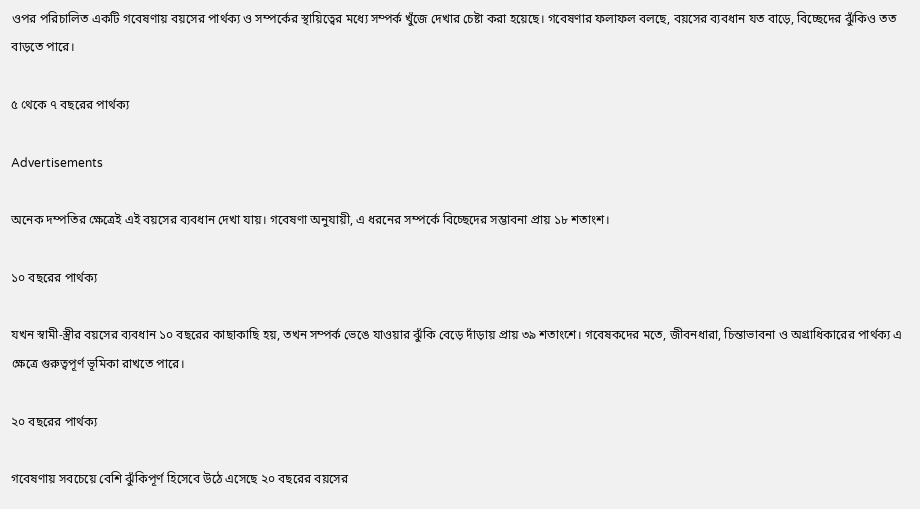ওপর পরিচালিত একটি গবেষণায় বয়সের পার্থক্য ও সম্পর্কের স্থায়িত্বের মধ্যে সম্পর্ক খুঁজে দেখার চেষ্টা করা হয়েছে। গবেষণার ফলাফল বলছে, বয়সের ব্যবধান যত বাড়ে, বিচ্ছেদের ঝুঁকিও তত বাড়তে পারে।

৫ থেকে ৭ বছরের পার্থক্য

Advertisements

অনেক দম্পতির ক্ষেত্রেই এই বয়সের ব্যবধান দেখা যায়। গবেষণা অনুযায়ী, এ ধরনের সম্পর্কে বিচ্ছেদের সম্ভাবনা প্রায় ১৮ শতাংশ।

১০ বছরের পার্থক্য

যখন স্বামী-স্ত্রীর বয়সের ব্যবধান ১০ বছরের কাছাকাছি হয়, তখন সম্পর্ক ভেঙে যাওয়ার ঝুঁকি বেড়ে দাঁড়ায় প্রায় ৩৯ শতাংশে। গবেষকদের মতে, জীবনধারা, চিন্তাভাবনা ও অগ্রাধিকারের পার্থক্য এ ক্ষেত্রে গুরুত্বপূর্ণ ভূমিকা রাখতে পারে।

২০ বছরের পার্থক্য

গবেষণায় সবচেয়ে বেশি ঝুঁকিপূর্ণ হিসেবে উঠে এসেছে ২০ বছরের বয়সের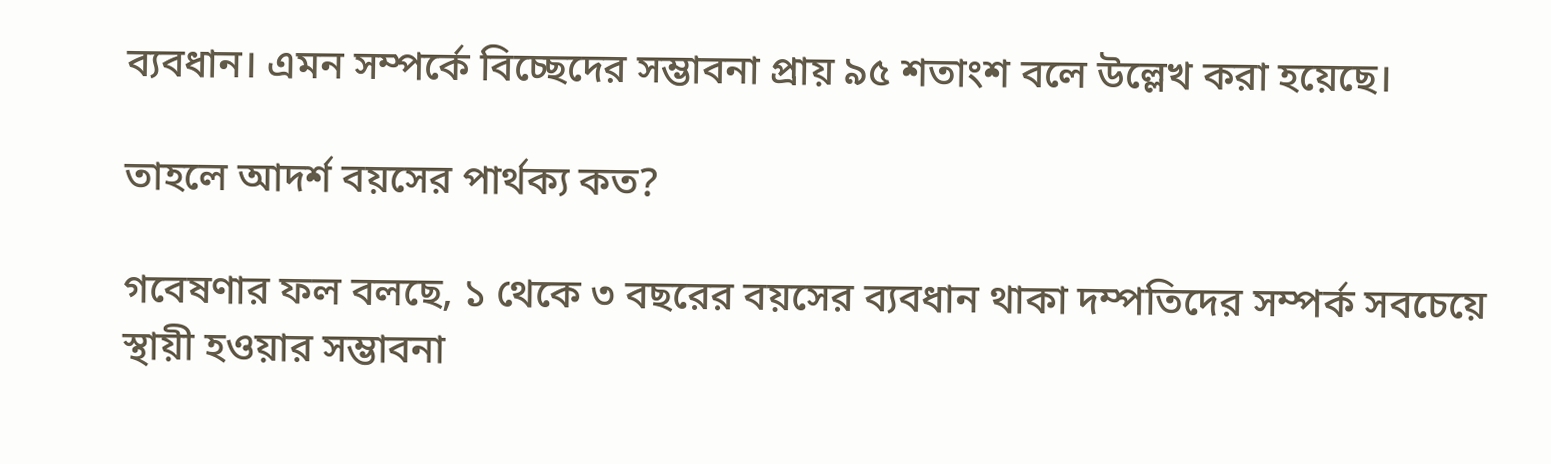ব্যবধান। এমন সম্পর্কে বিচ্ছেদের সম্ভাবনা প্রায় ৯৫ শতাংশ বলে উল্লেখ করা হয়েছে।

তাহলে আদর্শ বয়সের পার্থক্য কত?

গবেষণার ফল বলছে, ১ থেকে ৩ বছরের বয়সের ব্যবধান থাকা দম্পতিদের সম্পর্ক সবচেয়ে স্থায়ী হওয়ার সম্ভাবনা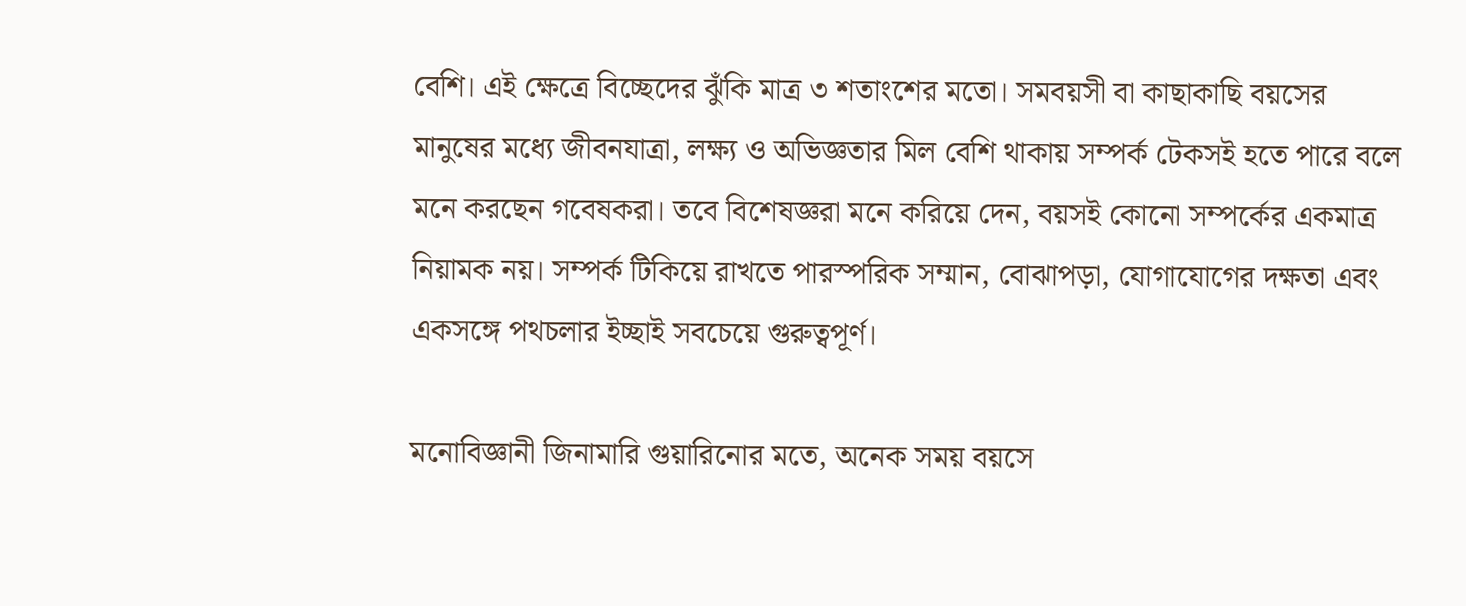বেশি। এই ক্ষেত্রে বিচ্ছেদের ঝুঁকি মাত্র ৩ শতাংশের মতো। সমবয়সী বা কাছাকাছি বয়সের মানুষের মধ্যে জীবনযাত্রা, লক্ষ্য ও অভিজ্ঞতার মিল বেশি থাকায় সম্পর্ক টেকসই হতে পারে বলে মনে করছেন গবেষকরা। তবে বিশেষজ্ঞরা মনে করিয়ে দেন, বয়সই কোনো সম্পর্কের একমাত্র নিয়ামক নয়। সম্পর্ক টিকিয়ে রাখতে পারস্পরিক সম্মান, বোঝাপড়া, যোগাযোগের দক্ষতা এবং একসঙ্গে পথচলার ইচ্ছাই সবচেয়ে গুরুত্বপূর্ণ।

মনোবিজ্ঞানী জিনামারি গুয়ারিনোর মতে, অনেক সময় বয়সে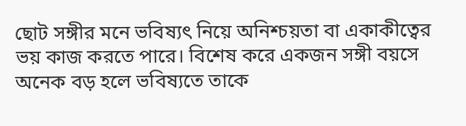ছোট সঙ্গীর মনে ভবিষ্যৎ নিয়ে অনিশ্চয়তা বা একাকীত্বের ভয় কাজ করতে পারে। বিশেষ করে একজন সঙ্গী বয়সে অনেক বড় হলে ভবিষ্যতে তাকে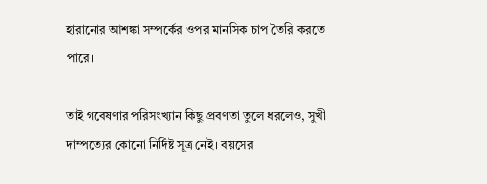হারানোর আশঙ্কা সম্পর্কের ওপর মানসিক চাপ তৈরি করতে পারে।

তাই গবেষণার পরিসংখ্যান কিছু প্রবণতা তুলে ধরলেও, সুখী দাম্পত্যের কোনো নির্দিষ্ট সূত্র নেই। বয়সের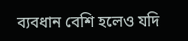ব্যবধান বেশি হলেও যদি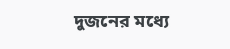দুজনের মধ্যে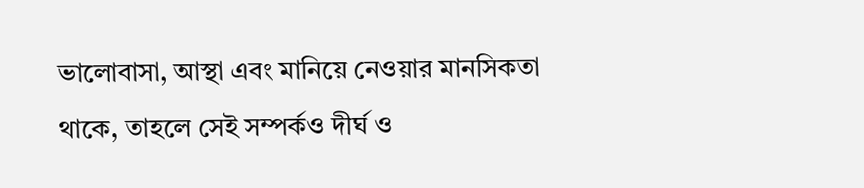ভালোবাসা, আস্থা এবং মানিয়ে নেওয়ার মানসিকতা থাকে, তাহলে সেই সম্পর্কও দীর্ঘ ও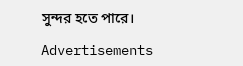সুন্দর হতে পারে।

Advertisements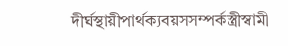দীর্ঘস্থায়ীপার্থক্যবয়সসম্পর্কস্ত্রীস্বামী